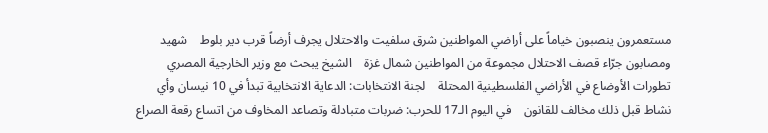مستعمرون ينصبون خياماً على أراضي المواطنين شرق سلفيت والاحتلال يجرف أرضاً قرب دير بلوط    شهيد ومصابون جرّاء قصف الاحتلال مجموعة من المواطنين شمال غزة    الشيخ يبحث مع وزير الخارجية المصري تطورات الأوضاع في الأراضي الفلسطينية المحتلة    لجنة الانتخابات: الدعاية الانتخابية تبدأ في 10 نيسان وأي نشاط قبل ذلك مخالف للقانون    في اليوم الـ17 للحرب: ضربات متبادلة وتصاعد المخاوف من اتساع رقعة الصراع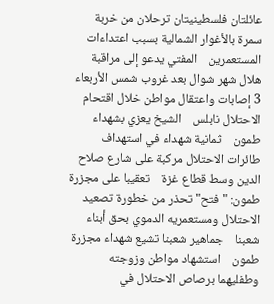عائلتان فلسطينيتان ترحلان من خربة سمرة بالأغوار الشمالية بسبب اعتداءات المستعمرين    المفتي يدعو إلى مراقبة هلال شهر شوال بعد غروب شمس الأربعاء    3 إصابات واعتقال مواطن خلال اقتحام الاحتلال نابلس    الشيخ يعزي بشهداء طمون    ثمانية شهداء في استهداف طائرات الاحتلال مركبة على شارع صلاح الدين وسط قطاع غزة    تعقيبا على مجزرة طمون: "فتح" تحذر من خطورة تصعيد الاحتلال ومستعمريه الدموي بحق أبناء شعبنا    جماهير شعبنا تشيع شهداء مجزرة طمون    استشهاد مواطن وزوجته وطفليهما برصاص الاحتلال في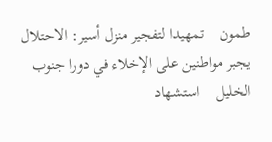طمون    تمهيدا لتفجير منزل أسير: الاحتلال يجبر مواطنين على الإخلاء في دورا جنوب الخليل    استشهاد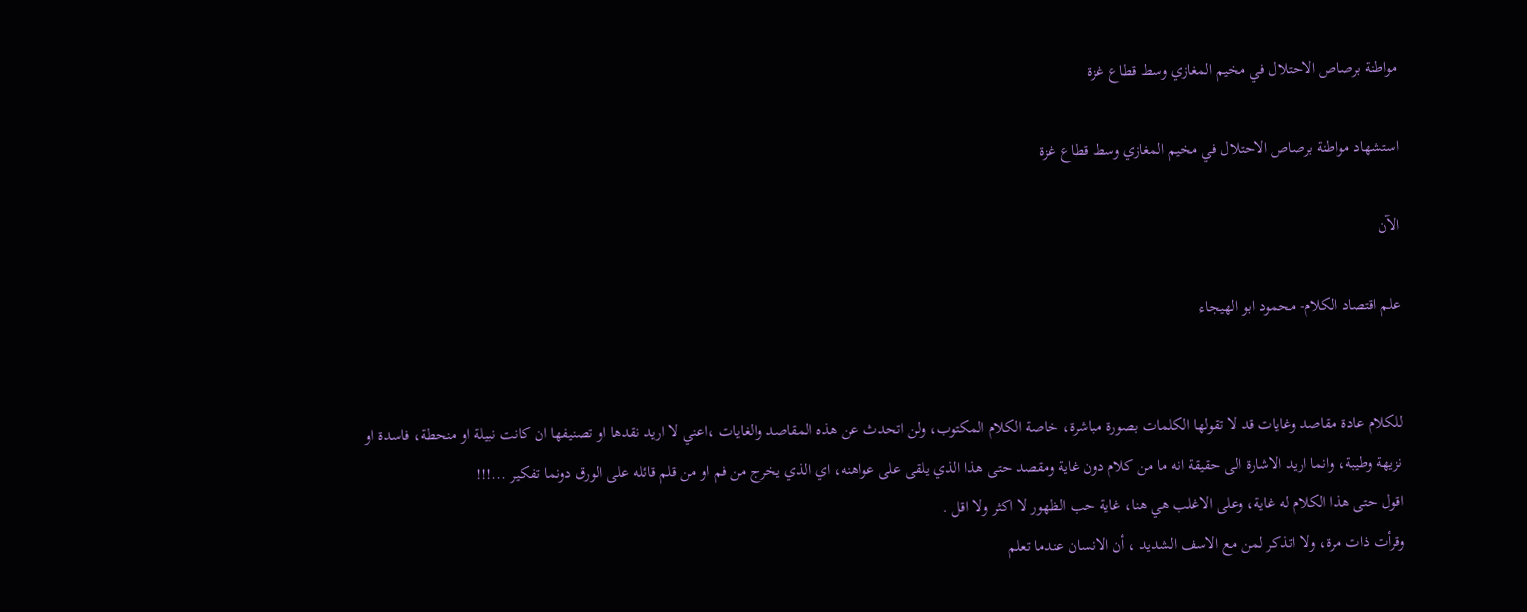مواطنة برصاص الاحتلال في مخيم المغازي وسط قطاع غزة

استشهاد مواطنة برصاص الاحتلال في مخيم المغازي وسط قطاع غزة

الآن

علم اقتصاد الكلام- محمود ابو الهيجاء


للكلام عادة مقاصد وغايات قد لا تقولها الكلمات بصورة مباشرة، خاصة الكلام المكتوب، ولن اتحدث عن هذه المقاصد والغايات ،اعني لا اريد نقدها او تصنيفها ان كانت نبيلة او منحطة، فاسدة او نزيهة وطيبة، وانما اريد الاشارة الى حقيقة انه ما من كلام دون غاية ومقصد حتى هذا الذي يلقى على عواهنه، اي الذي يخرج من فم او من قلم قائله على الورق دونما تفكير ...!!!
اقول حتى هذا الكلام له غاية، وعلى الاغلب هي هنا، غاية حب الظهور لا اكثر ولا اقل .
وقرأت ذات مرة، ولا اتذكر لمن مع الاسف الشديد ، أن الانسان عندما تعلم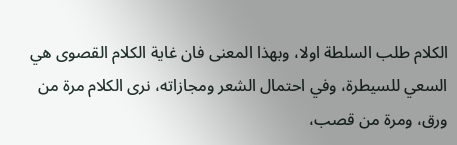الكلام طلب السلطة اولا، وبهذا المعنى فان غاية الكلام القصوى هي السعي للسيطرة، وفي احتمال الشعر ومجازاته، نرى الكلام مرة من ورق، ومرة من قصب،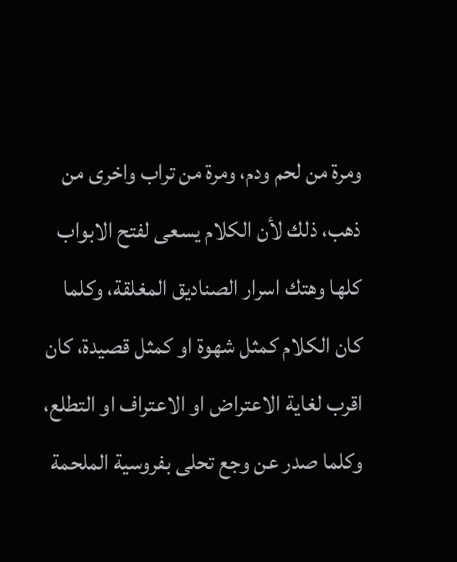ومرة من لحم ودم، ومرة من تراب واخرى من ذهب، ذلك لأن الكلام يسعى لفتح الابواب كلها وهتك اسرار الصناديق المغلقة، وكلما كان الكلام كمثل شهوة او كمثل قصيدة، كان اقرب لغاية الاعتراض او الاعتراف او التطلع، وكلما صدر عن وجع تحلى بفروسية الملحمة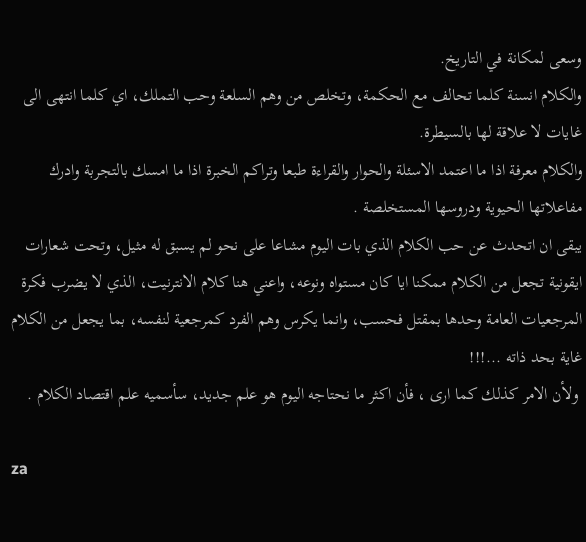وسعى لمكانة في التاريخ.
والكلام انسنة كلما تحالف مع الحكمة، وتخلص من وهم السلعة وحب التملك، اي كلما انتهى الى غايات لا علاقة لها بالسيطرة.
والكلام معرفة اذا ما اعتمد الاسئلة والحوار والقراءة طبعا وتراكم الخبرة اذا ما امسك بالتجربة وادرك مفاعلاتها الحيوية ودروسها المستخلصة .
يبقى ان اتحدث عن حب الكلام الذي بات اليوم مشاعا على نحو لم يسبق له مثيل، وتحت شعارات ايقونية تجعل من الكلام ممكنا ايا كان مستواه ونوعه، واعني هنا كلام الانترنيت، الذي لا يضرب فكرة المرجعيات العامة وحدها بمقتل فحسب، وانما يكرس وهم الفرد كمرجعية لنفسه، بما يجعل من الكلام غاية بحد ذاته ...!!!
 ولأن الامر كذلك كما ارى ، فأن اكثر ما نحتاجه اليوم هو علم جديد، سأسميه علم اقتصاد الكلام .

za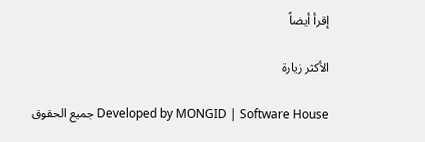إقرأ أيضاً

الأكثر زيارة

Developed by MONGID | Software House جميع الحقوق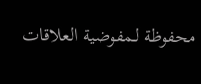محفوظة لـمفوضية العلاقات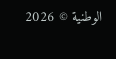الوطنية © 2026